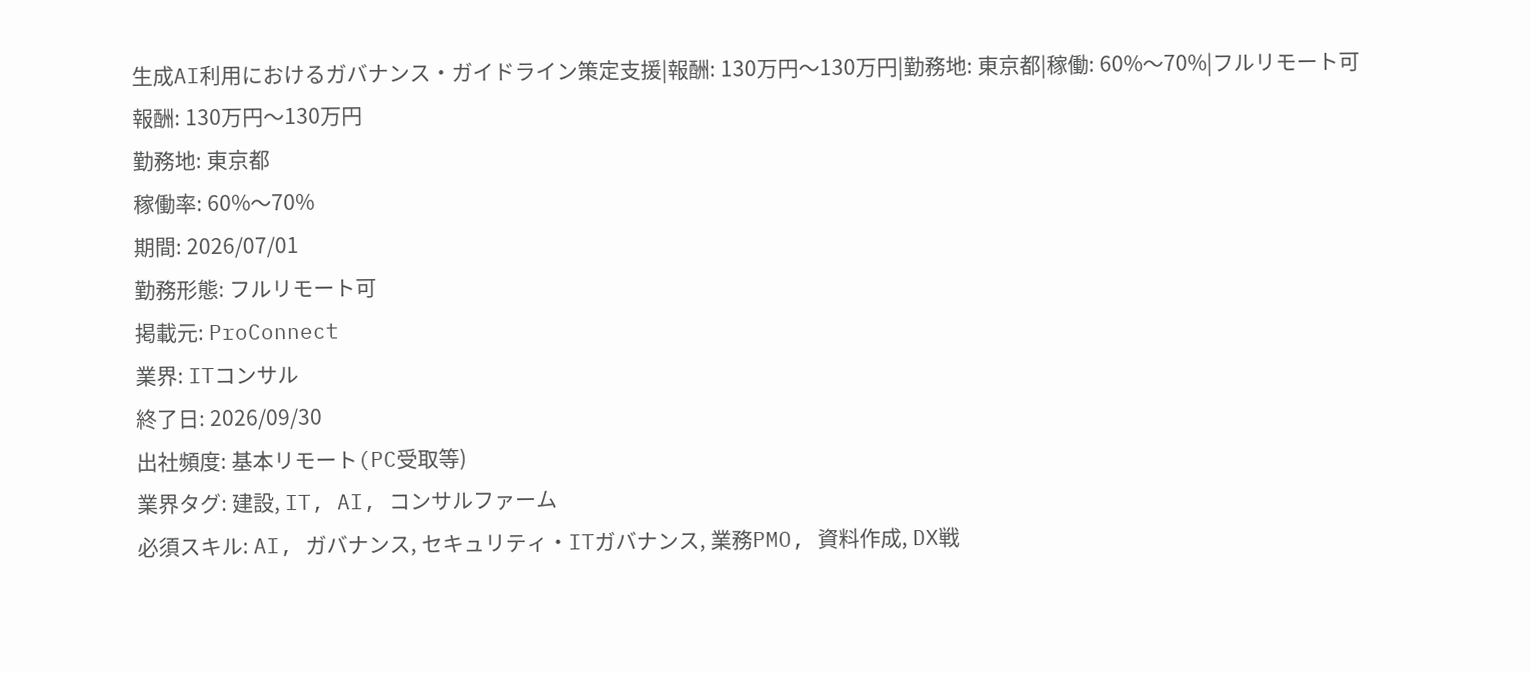生成AI利用におけるガバナンス・ガイドライン策定支援|報酬: 130万円〜130万円|勤務地: 東京都|稼働: 60%〜70%|フルリモート可
報酬: 130万円〜130万円
勤務地: 東京都
稼働率: 60%〜70%
期間: 2026/07/01
勤務形態: フルリモート可
掲載元: ProConnect
業界: ITコンサル
終了日: 2026/09/30
出社頻度: 基本リモート(PC受取等)
業界タグ: 建設, IT, AI, コンサルファーム
必須スキル: AI, ガバナンス, セキュリティ・ITガバナンス, 業務PMO, 資料作成, DX戦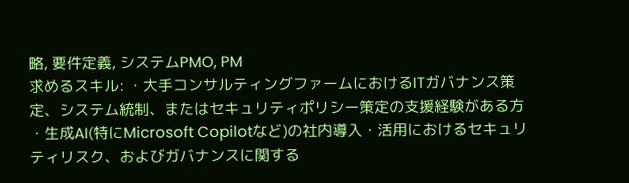略, 要件定義, システムPMO, PM
求めるスキル: ・大手コンサルティングファームにおけるITガバナンス策定、システム統制、またはセキュリティポリシー策定の支援経験がある方
・生成AI(特にMicrosoft Copilotなど)の社内導入・活用におけるセキュリティリスク、およびガバナンスに関する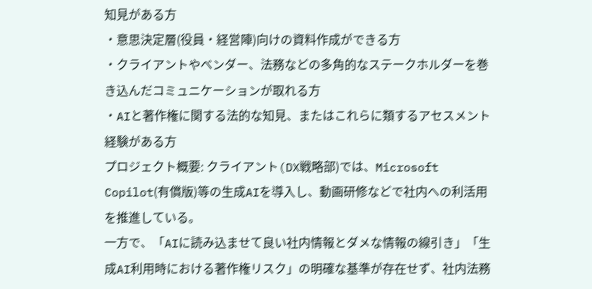知見がある方
・意思決定層(役員・経営陣)向けの資料作成ができる方
・クライアントやベンダー、法務などの多角的なステークホルダーを巻き込んだコミュニケーションが取れる方
・AIと著作権に関する法的な知見、またはこれらに類するアセスメント経験がある方
プロジェクト概要: クライアント(DX戦略部)では、Microsoft Copilot(有償版)等の生成AIを導入し、動画研修などで社内への利活用を推進している。
一方で、「AIに読み込ませて良い社内情報とダメな情報の線引き」「生成AI利用時における著作権リスク」の明確な基準が存在せず、社内法務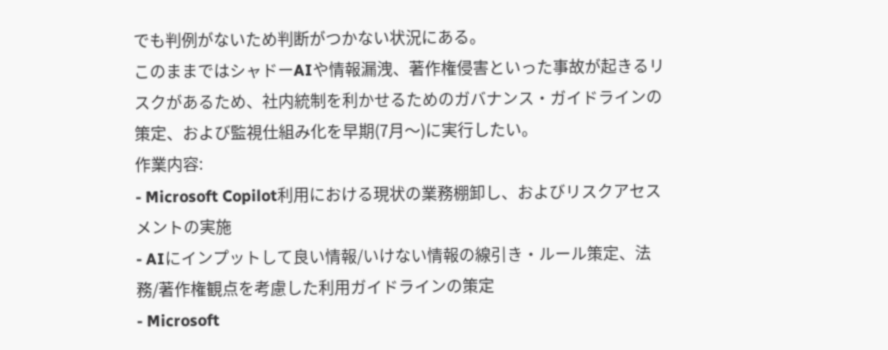でも判例がないため判断がつかない状況にある。
このままではシャドーAIや情報漏洩、著作権侵害といった事故が起きるリスクがあるため、社内統制を利かせるためのガバナンス・ガイドラインの策定、および監視仕組み化を早期(7月〜)に実行したい。
作業内容:
- Microsoft Copilot利用における現状の業務棚卸し、およびリスクアセスメントの実施
- AIにインプットして良い情報/いけない情報の線引き・ルール策定、法務/著作権観点を考慮した利用ガイドラインの策定
- Microsoft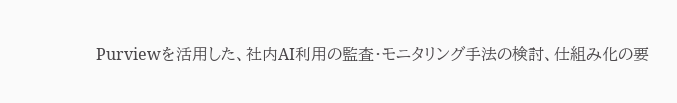Purviewを活用した、社内AI利用の監査・モニタリング手法の検討、仕組み化の要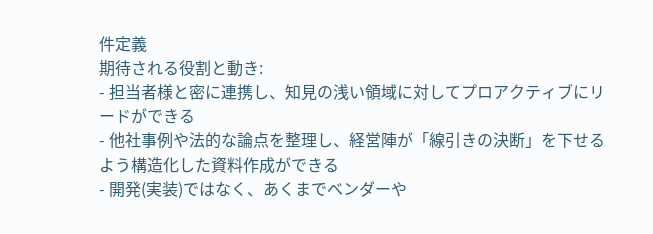件定義
期待される役割と動き:
- 担当者様と密に連携し、知見の浅い領域に対してプロアクティブにリードができる
- 他社事例や法的な論点を整理し、経営陣が「線引きの決断」を下せるよう構造化した資料作成ができる
- 開発(実装)ではなく、あくまでベンダーや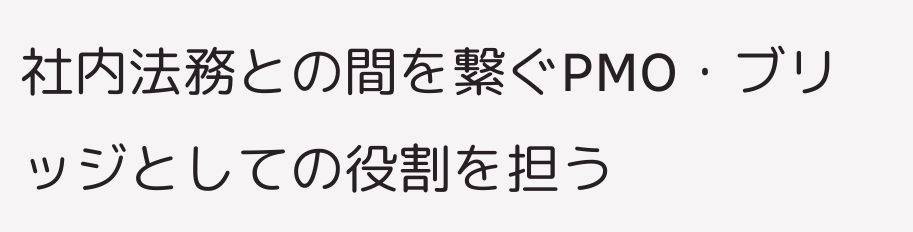社内法務との間を繋ぐPMO・ブリッジとしての役割を担う